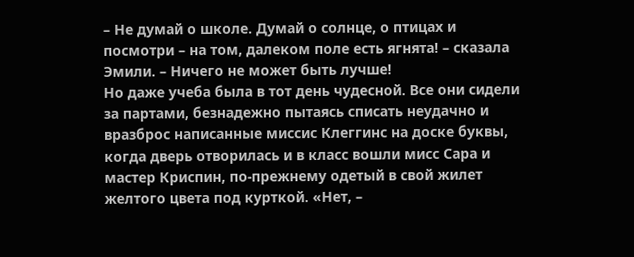– Не думай о школе. Думай о солнце, о птицах и посмотри – на том, далеком поле есть ягнята! – сказала Эмили. – Ничего не может быть лучше!
Но даже учеба была в тот день чудесной. Все они сидели за партами, безнадежно пытаясь списать неудачно и вразброс написанные миссис Клеггинс на доске буквы, когда дверь отворилась и в класс вошли мисс Сара и мастер Криспин, по-прежнему одетый в свой жилет желтого цвета под курткой. «Нет, –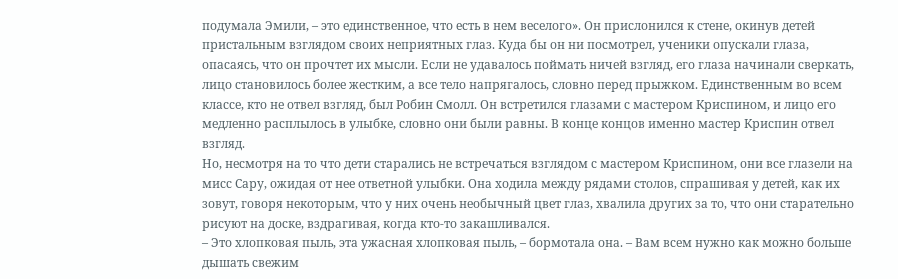подумала Эмили, – это единственное, что есть в нем веселого». Он прислонился к стене, окинув детей пристальным взглядом своих неприятных глаз. Куда бы он ни посмотрел, ученики опускали глаза, опасаясь, что он прочтет их мысли. Если не удавалось поймать ничей взгляд, его глаза начинали сверкать, лицо становилось более жестким, а все тело напрягалось, словно перед прыжком. Единственным во всем классе, кто не отвел взгляд, был Робин Смолл. Он встретился глазами с мастером Криспином, и лицо его медленно расплылось в улыбке, словно они были равны. В конце концов именно мастер Криспин отвел взгляд.
Но, несмотря на то что дети старались не встречаться взглядом с мастером Криспином, они все глазели на мисс Сару, ожидая от нее ответной улыбки. Она ходила между рядами столов, спрашивая у детей, как их зовут, говоря некоторым, что у них очень необычный цвет глаз, хвалила других за то, что они старательно рисуют на доске, вздрагивая, когда кто-то закашливался.
– Это хлопковая пыль, эта ужасная хлопковая пыль, – бормотала она. – Вам всем нужно как можно больше дышать свежим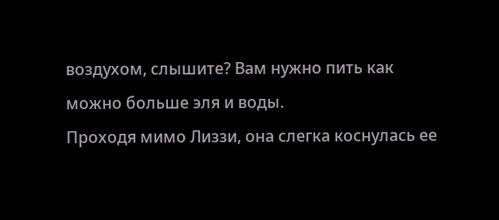воздухом, слышите? Вам нужно пить как можно больше эля и воды.
Проходя мимо Лиззи, она слегка коснулась ее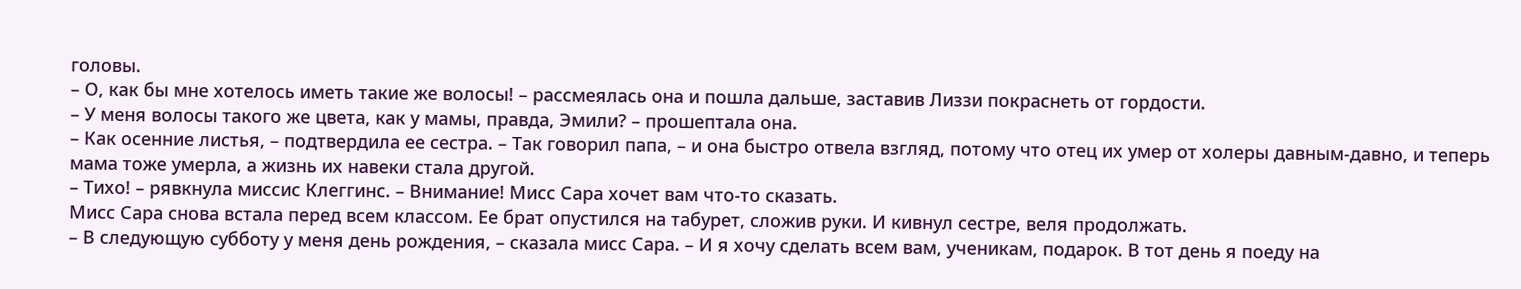головы.
– О, как бы мне хотелось иметь такие же волосы! – рассмеялась она и пошла дальше, заставив Лиззи покраснеть от гордости.
– У меня волосы такого же цвета, как у мамы, правда, Эмили? – прошептала она.
– Как осенние листья, – подтвердила ее сестра. – Так говорил папа, – и она быстро отвела взгляд, потому что отец их умер от холеры давным-давно, и теперь мама тоже умерла, а жизнь их навеки стала другой.
– Тихо! – рявкнула миссис Клеггинс. – Внимание! Мисс Сара хочет вам что-то сказать.
Мисс Сара снова встала перед всем классом. Ее брат опустился на табурет, сложив руки. И кивнул сестре, веля продолжать.
– В следующую субботу у меня день рождения, – сказала мисс Сара. – И я хочу сделать всем вам, ученикам, подарок. В тот день я поеду на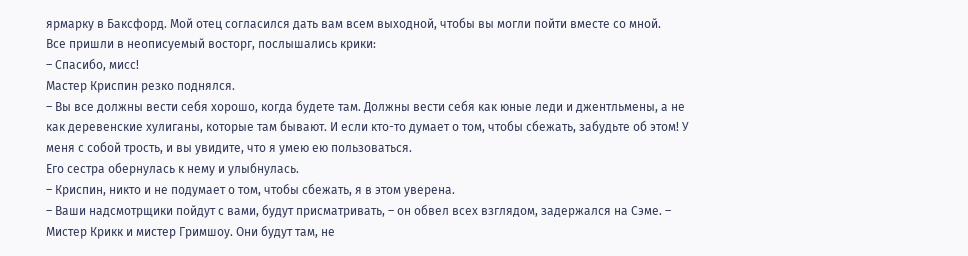ярмарку в Баксфорд. Мой отец согласился дать вам всем выходной, чтобы вы могли пойти вместе со мной.
Все пришли в неописуемый восторг, послышались крики:
– Спасибо, мисс!
Мастер Криспин резко поднялся.
– Вы все должны вести себя хорошо, когда будете там. Должны вести себя как юные леди и джентльмены, а не как деревенские хулиганы, которые там бывают. И если кто-то думает о том, чтобы сбежать, забудьте об этом! У меня с собой трость, и вы увидите, что я умею ею пользоваться.
Его сестра обернулась к нему и улыбнулась.
– Криспин, никто и не подумает о том, чтобы сбежать, я в этом уверена.
– Ваши надсмотрщики пойдут с вами, будут присматривать, – он обвел всех взглядом, задержался на Сэме. – Мистер Крикк и мистер Гримшоу. Они будут там, не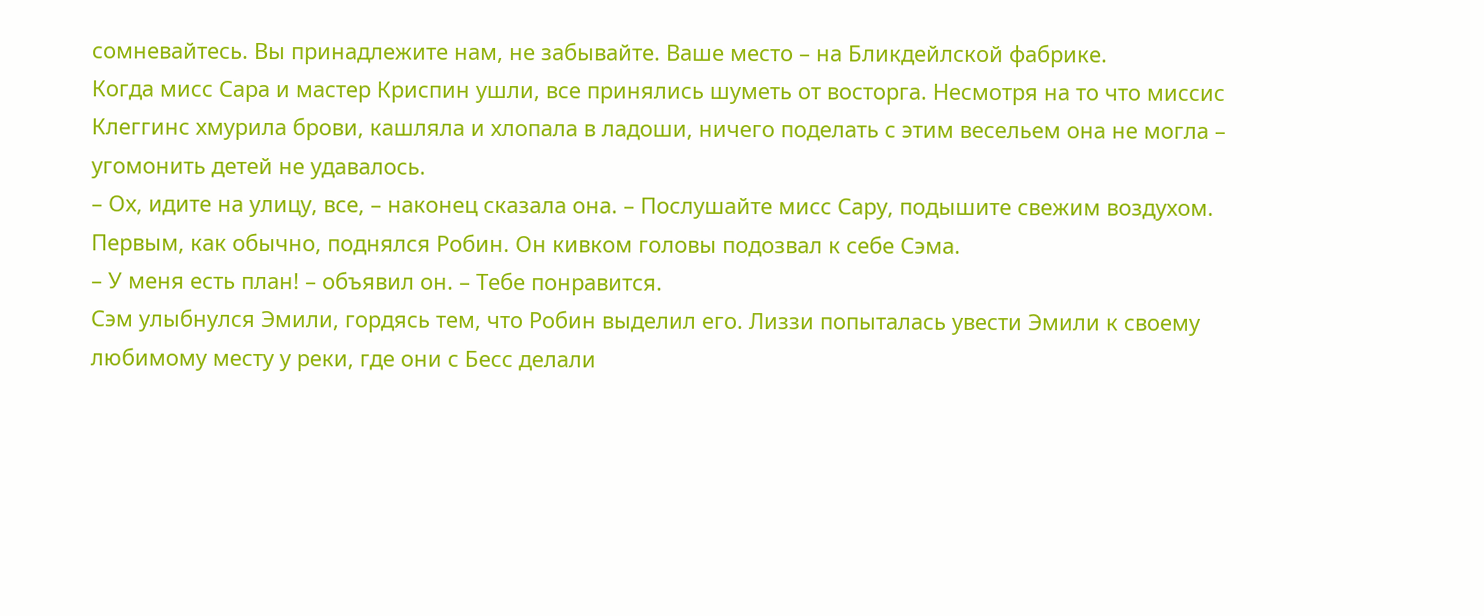сомневайтесь. Вы принадлежите нам, не забывайте. Ваше место – на Бликдейлской фабрике.
Когда мисс Сара и мастер Криспин ушли, все принялись шуметь от восторга. Несмотря на то что миссис Клеггинс хмурила брови, кашляла и хлопала в ладоши, ничего поделать с этим весельем она не могла – угомонить детей не удавалось.
– Ох, идите на улицу, все, – наконец сказала она. – Послушайте мисс Сару, подышите свежим воздухом.
Первым, как обычно, поднялся Робин. Он кивком головы подозвал к себе Сэма.
– У меня есть план! – объявил он. – Тебе понравится.
Сэм улыбнулся Эмили, гордясь тем, что Робин выделил его. Лиззи попыталась увести Эмили к своему любимому месту у реки, где они с Бесс делали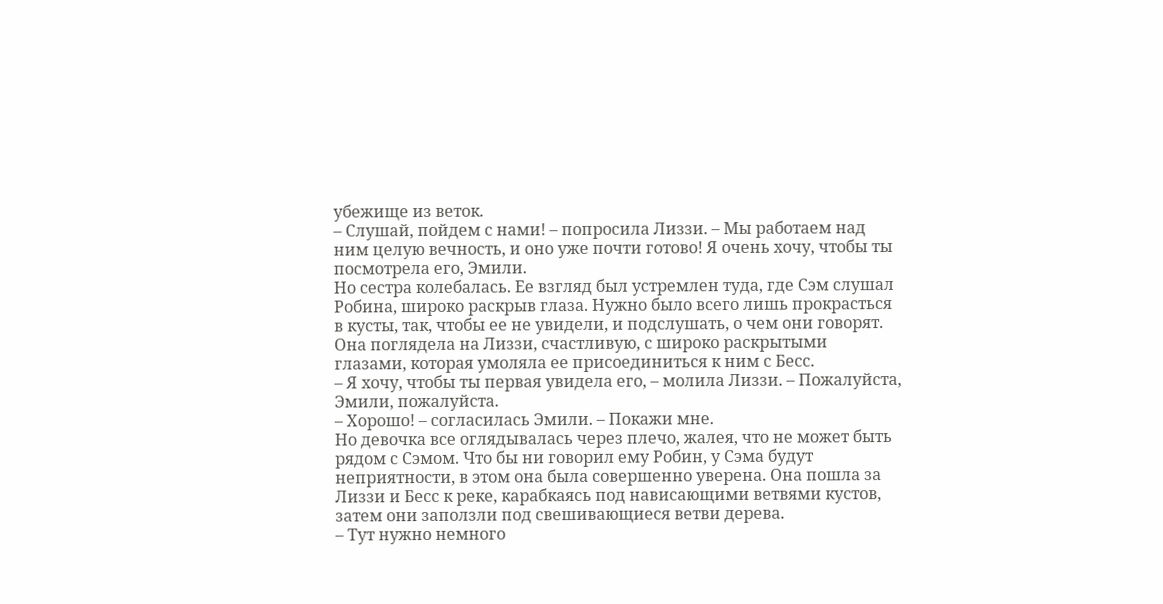убежище из веток.
– Слушай, пойдем с нами! – попросила Лиззи. – Мы работаем над ним целую вечность, и оно уже почти готово! Я очень хочу, чтобы ты посмотрела его, Эмили.
Но сестра колебалась. Ее взгляд был устремлен туда, где Сэм слушал Робина, широко раскрыв глаза. Нужно было всего лишь прокрасться в кусты, так, чтобы ее не увидели, и подслушать, о чем они говорят. Она поглядела на Лиззи, счастливую, с широко раскрытыми глазами, которая умоляла ее присоединиться к ним с Бесс.
– Я хочу, чтобы ты первая увидела его, – молила Лиззи. – Пожалуйста, Эмили, пожалуйста.
– Хорошо! – согласилась Эмили. – Покажи мне.
Но девочка все оглядывалась через плечо, жалея, что не может быть рядом с Сэмом. Что бы ни говорил ему Робин, у Сэма будут неприятности, в этом она была совершенно уверена. Она пошла за Лиззи и Бесс к реке, карабкаясь под нависающими ветвями кустов, затем они заползли под свешивающиеся ветви дерева.
– Тут нужно немного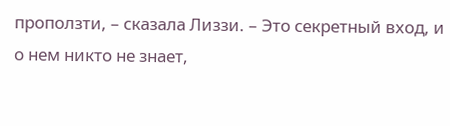проползти, – сказала Лиззи. – Это секретный вход, и о нем никто не знает,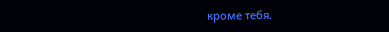кроме тебя.